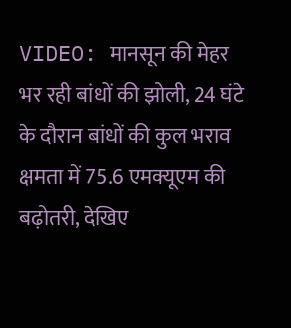VIDEO: मानसून की मेहर भर रही बांधों की झोली, 24 घंटे के दौरान बांधों की कुल भराव क्षमता में 75.6 एमक्यूएम की बढ़ोतरी, देखिए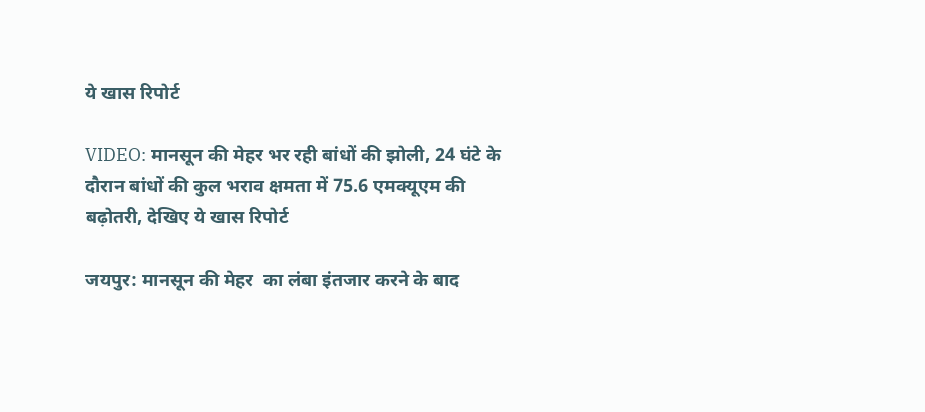ये खास रिपोर्ट

VIDEO: मानसून की मेहर भर रही बांधों की झोली, 24 घंटे के दौरान बांधों की कुल भराव क्षमता में 75.6 एमक्यूएम की बढ़ोतरी, देखिए ये खास रिपोर्ट

जयपुर: मानसून की मेहर  का लंबा इंतजार करने के बाद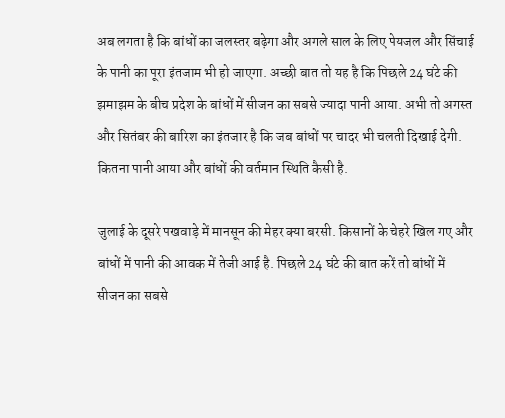अब लगता है कि बांधों का जलस्तर बढ़ेगा और अगले साल के लिए पेयजल और सिंचाई के पानी का पूरा इंतजाम भी हो जाएगा. अच्छी बात तो यह है कि पिछले 24 घंटे की झमाझम के बीच प्रदेश के बांधों में सीजन का सबसे ज्यादा पानी आया. अभी तो अगस्त और सितंबर की बारिश का इंतजार है कि जब बांधों पर चादर भी चलती दिखाई देगी. कितना पानी आया और बांधों की वर्तमान स्थिति कैसी है.

जुलाई के दूसरे पखवाड़े में मानसून की मेहर क्या बरसी. किसानों के चेहरे खिल गए और बांधों में पानी की आवक में तेजी आई है. पिछले 24 घंटे की बात करें तो बांधों में सीजन का सबसे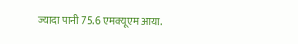ज्यादा पानी 75.6 एमक्यूएम आया.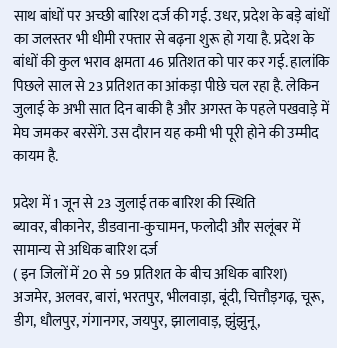साथ बांधों पर अच्छी बारिश दर्ज की गई. उधर, प्रदेश के बड़े बांधों का जलस्तर भी धीमी रफ्तार से बढ़ना शुरू हो गया है. प्रदेश के बांधों की कुल भराव क्षमता 46 प्रतिशत को पार कर गई. हालांकि पिछले साल से 23 प्रतिशत का आंकड़ा पीछे चल रहा है. लेकिन जुलाई के अभी सात दिन बाकी है और अगस्त के पहले पखवाड़े में मेघ जमकर बरसेंगे. उस दौरान यह कमी भी पूरी होने की उम्मीद कायम है.

प्रदेश में 1 जून से 23 जुलाई तक बारिश की स्थिति
ब्यावर, बीकानेर, डीडवाना-कुचामन, फलोदी और सलूंबर में सामान्य से अधिक बारिश दर्ज
( इन जिलों में 20 से 59 प्रतिशत के बीच अधिक बारिश)
अजमेर, अलवर, बारां, भरतपुर, भीलवाड़ा, बूंदी, चित्तौड़गढ़, चूरू, डीग, धौलपुर, गंगानगर, जयपुर, झालावाड़, झुंझुनू,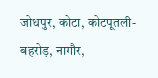जोधपुर, कोटा, कोटपूतली-बहरोड़, नागौर,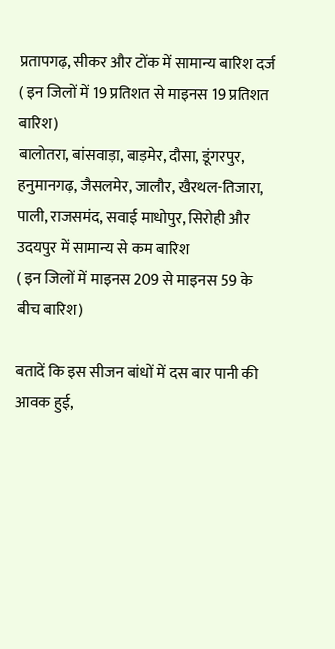प्रतापगढ़, सीकर और टोंक में सामान्य बारिश दर्ज
( इन जिलों में 19 प्रतिशत से माइनस 19 प्रतिशत बारिश)
बालोतरा, बांसवाड़ा, बाड़मेर, दौसा, डूंगरपुर, हनुमानगढ़, जैसलमेर, जालौर, खैरथल-तिजारा, पाली, राजसमंद, सवाई माधोपुर, सिरोही और उदयपुर में सामान्य से कम बारिश
( इन जिलों में माइनस 209 से माइनस 59 के बीच बारिश)

बतादें कि इस सीजन बांधों में दस बार पानी की आवक हुई,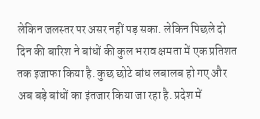लेकिन जलस्तर पर असर नहीं पड़ सका. लेकिन पिछले दो दिन की बारिश ने बांधों की कुल भराव क्षमता में एक प्रतिशत तक इजाफा किया है. कुछ छोटे बांध लबालब हो गए और अब बड़े बांधों का इंतजार किया जा रहा है. प्रदेश में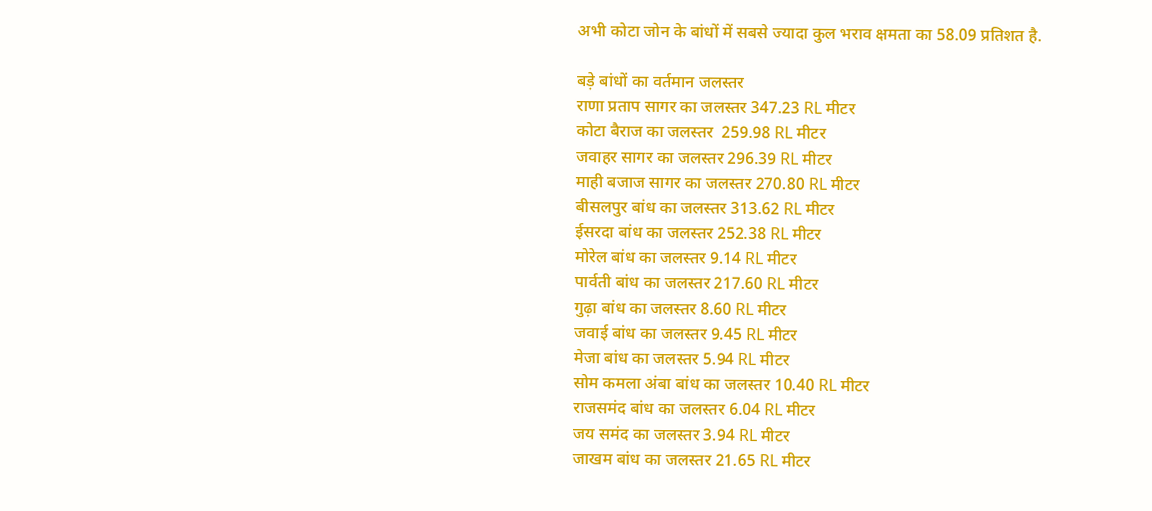अभी कोटा जोन के बांधों में सबसे ज्यादा कुल भराव क्षमता का 58.09 प्रतिशत है.

बड़े बांधों का वर्तमान जलस्तर
राणा प्रताप सागर का जलस्तर 347.23 RL मीटर
कोटा बैराज का जलस्तर  259.98 RL मीटर
जवाहर सागर का जलस्तर 296.39 RL मीटर
माही बजाज सागर का जलस्तर 270.80 RL मीटर
बीसलपुर बांध का जलस्तर 313.62 RL मीटर
ईसरदा बांध का जलस्तर 252.38 RL मीटर
मोरेल बांध का जलस्तर 9.14 RL मीटर
पार्वती बांध का जलस्तर 217.60 RL मीटर
गुढ़ा बांध का जलस्तर 8.60 RL मीटर
जवाई बांध का जलस्तर 9.45 RL मीटर
मेजा बांध का जलस्तर 5.94 RL मीटर
सोम कमला अंबा बांध का जलस्तर 10.40 RL मीटर
राजसमंद बांध का जलस्तर 6.04 RL मीटर
जय समंद का जलस्तर 3.94 RL मीटर
जाखम बांध का जलस्तर 21.65 RL मीटर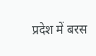प्रदेश में बरस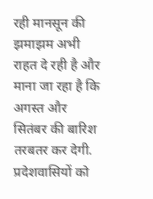रही मानसून की झमाझम अभी राहत दे रही है और माना जा रहा है कि अगस्त और सितंबर की बारिश तरबतर कर देगी. प्रदेशवासियों को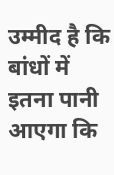उम्मीद है कि बांधों में इतना पानी आएगा कि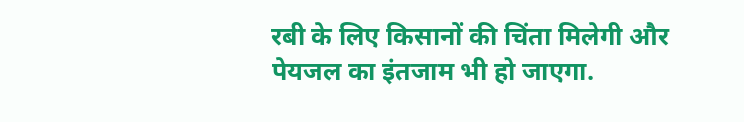रबी के लिए किसानों की चिंता मिलेगी और पेयजल का इंतजाम भी हो जाएगा.